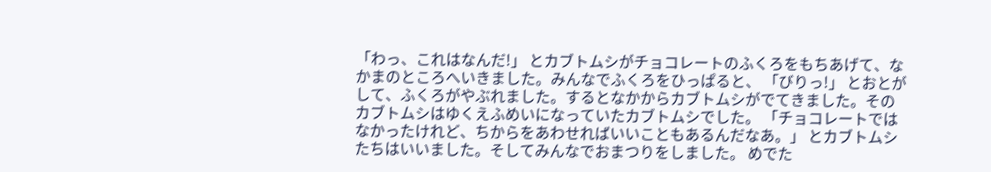「わっ、これはなんだ!」 とカブトムシがチョコレートのふくろをもちあげて、なかまのところへいきました。みんなでふくろをひっぱると、 「びりっ!」 とおとがして、ふくろがやぶれました。するとなかからカブトムシがでてきました。そのカブトムシはゆくえふめいになっていたカブトムシでした。 「チョコレートではなかったけれど、ちからをあわせればいいこともあるんだなあ。」 とカブトムシたちはいいました。そしてみんなでおまつりをしました。 めでた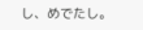し、めでたし。